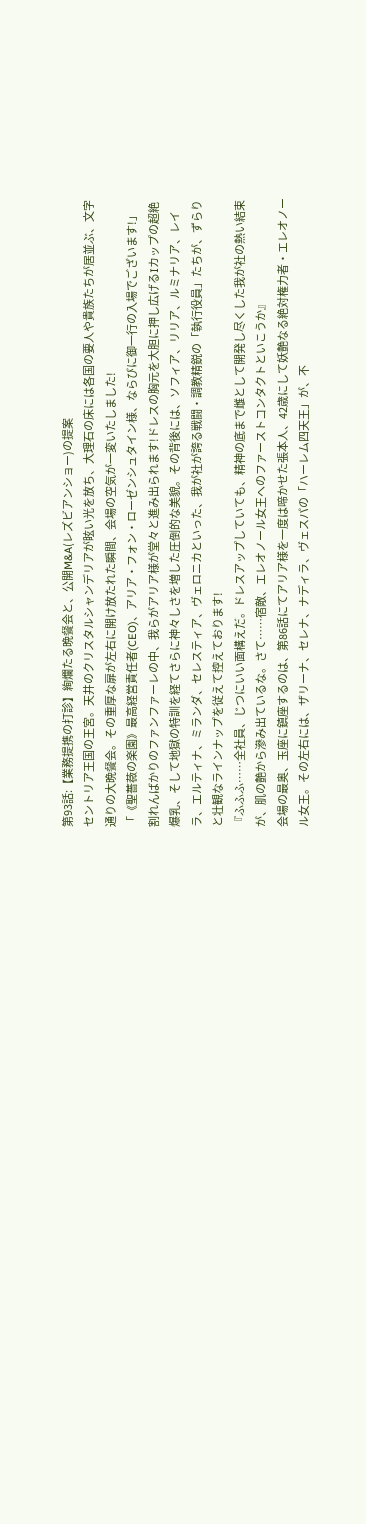第93話:【業務提携の打診】絢爛たる晩餐会と、公開M&A(レズビアンショー)の提案
セントリア王国の王宮。天井のクリスタルシャンデリアが眩い光を放ち、大理石の床には各国の要人や貴族たちが居並ぶ、文字通りの大晩餐会。その重厚な扉が左右に開け放たれた瞬間、会場の空気が一変いたしました!
「《聖薔薇の楽園》最高経営責任者(CEO)、アリア・フォン・ローゼンシュタイン様、ならびに御一行の入場でございます!」
割れんばかりのファンファーレの中、我らがアリア様が堂々と進み出られます!ドレスの胸元を大胆に押し広げるIカップの超絶爆乳、そして地獄の特訓を経てさらに神々しさを増した圧倒的な美貌。その背後には、ソフィア、リリア、ルミナリア、レイラ、エルティナ、ミランダ、セレスティア、ヴェロニカといった、我が社が誇る戦闘・調教精鋭の「執行役員」たちが、ずらりと壮観なラインナップを従えて控えております!
『ふふふ……全社員、じつにいい面構えだ。ドレスアップしていても、精神の底まで雌として開発し尽くした我が社の熱い結束が、肌の艶から滲み出ているな。さて……宿敵、エレオノール女王へのファーストコンタクトといこうか』
会場の最奥、玉座に鎮座するのは、第86話にてアリア様を一度は啼かせた張本人、42歳にして妖艶なる絶対権力者・エレオノール女王。その左右には、ザリーナ、セレナ、ナディラ、ヴェスパの「ハーレム四天王」が、不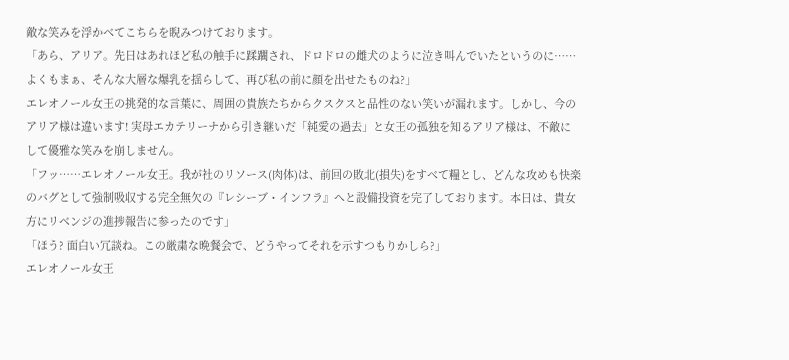敵な笑みを浮かべてこちらを睨みつけております。
「あら、アリア。先日はあれほど私の触手に蹂躙され、ドロドロの雌犬のように泣き叫んでいたというのに……よくもまぁ、そんな大層な爆乳を揺らして、再び私の前に顔を出せたものね?」
エレオノール女王の挑発的な言葉に、周囲の貴族たちからクスクスと品性のない笑いが漏れます。しかし、今のアリア様は違います! 実母エカテリーナから引き継いだ「純愛の過去」と女王の孤独を知るアリア様は、不敵にして優雅な笑みを崩しません。
「フッ……エレオノール女王。我が社のリソース(肉体)は、前回の敗北(損失)をすべて糧とし、どんな攻めも快楽のバグとして強制吸収する完全無欠の『レシーブ・インフラ』へと設備投資を完了しております。本日は、貴女方にリベンジの進捗報告に参ったのです」
「ほう? 面白い冗談ね。この厳粛な晩餐会で、どうやってそれを示すつもりかしら?」
エレオノール女王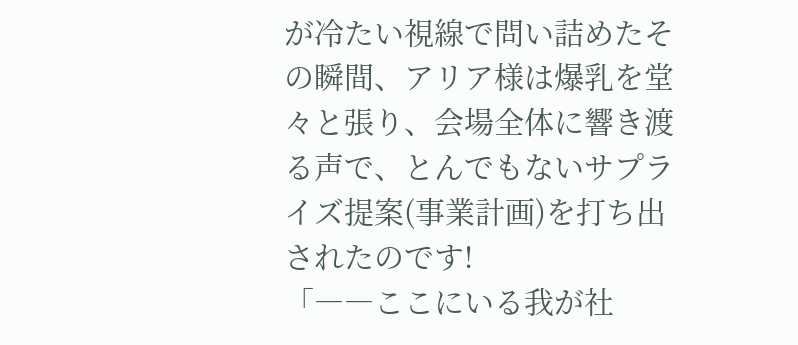が冷たい視線で問い詰めたその瞬間、アリア様は爆乳を堂々と張り、会場全体に響き渡る声で、とんでもないサプライズ提案(事業計画)を打ち出されたのです!
「――ここにいる我が社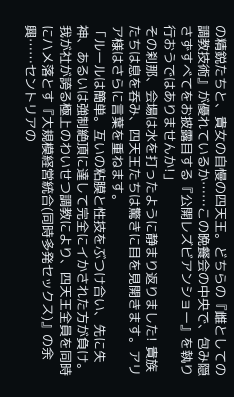の精鋭たちと、貴女の自慢の四天王。どちらの『雌としての調教技術』が優れているか……この晩餐会の中央で、包み隠さずすべてをお披露目する『公開レズビアンショー』を執り行おうではありませんか!」
その刹那、会場は水を打ったように静まり返りました! 貴族たちは息を呑み、四天王たちは驚きに目を見開きます。アリア様はさらに言葉を重ねます。
「ルールは簡単。互いの粘膜と性技をぶつけ合い、先に失神、あるいは強制絶頂に達して完全にイかされた方が負け。我が社が誇る極上のわいせつ調教により、四天王全員を同時にハメ落とす『大規模経営統合(同時多発セックス)』の余興……セントリアの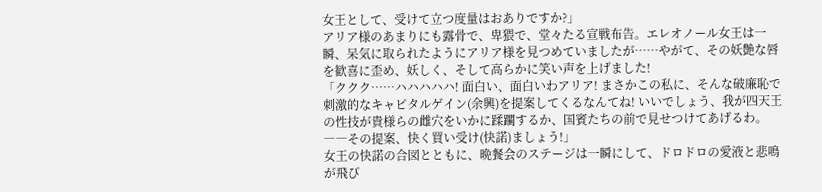女王として、受けて立つ度量はおありですか?」
アリア様のあまりにも露骨で、卑猥で、堂々たる宣戦布告。エレオノール女王は一瞬、呆気に取られたようにアリア様を見つめていましたが……やがて、その妖艶な唇を歓喜に歪め、妖しく、そして高らかに笑い声を上げました!
「ククク……ハハハハハ! 面白い、面白いわアリア! まさかこの私に、そんな破廉恥で刺激的なキャピタルゲイン(余興)を提案してくるなんてね! いいでしょう、我が四天王の性技が貴様らの雌穴をいかに蹂躙するか、国賓たちの前で見せつけてあげるわ。――その提案、快く買い受け(快諾)ましょう!」
女王の快諾の合図とともに、晩餐会のステージは一瞬にして、ドロドロの愛液と悲鳴が飛び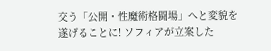交う「公開・性魔術格闘場」へと変貌を遂げることに! ソフィアが立案した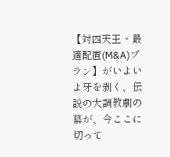【対四天王・最適配置(M&A)プラン】がいよいよ牙を剥く、伝説の大調教劇の幕が、今ここに切って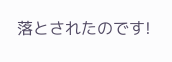落とされたのです!